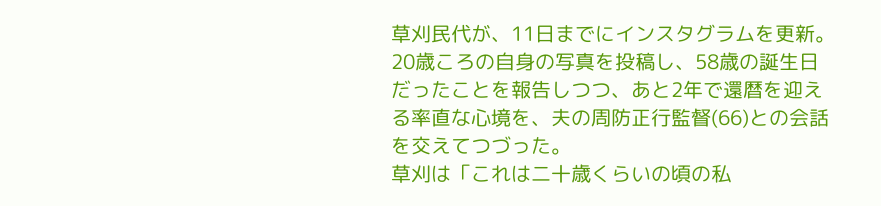草刈民代が、11日までにインスタグラムを更新。20歳ころの自身の写真を投稿し、58歳の誕生日だったことを報告しつつ、あと2年で還暦を迎える率直な心境を、夫の周防正行監督(66)との会話を交えてつづった。
草刈は「これは二十歳くらいの頃の私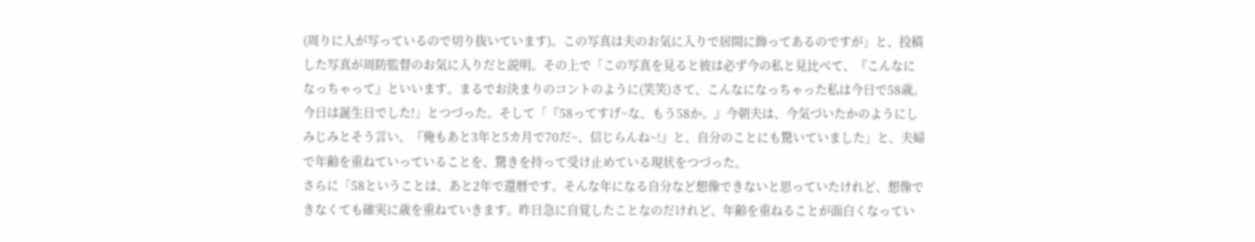(周りに人が写っているので切り抜いています)。この写真は夫のお気に入りで居間に飾ってあるのですが」と、投稿した写真が周防監督のお気に入りだと説明。その上で「この写真を見ると彼は必ず今の私と見比べて、『こんなになっちゃって』といいます。まるでお決まりのコントのように(笑笑)さて、こんなになっちゃった私は今日で58歳。今日は誕生日でした!」とつづった。そして「『58ってすげ~な、もう58か。』今朝夫は、今気づいたかのようにしみじみとそう言い、『俺もあと3年と5カ月で70だ~、信じらんね~!』と、自分のことにも驚いていました」と、夫婦で年齢を重ねていっていることを、驚きを持って受け止めている現状をつづった。
さらに「58ということは、あと2年で還暦です。そんな年になる自分など想像できないと思っていたけれど、想像できなくても確実に歳を重ねていきます。昨日急に自覚したことなのだけれど、年齢を重ねることが面白くなってい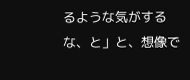るような気がするな、と」と、想像で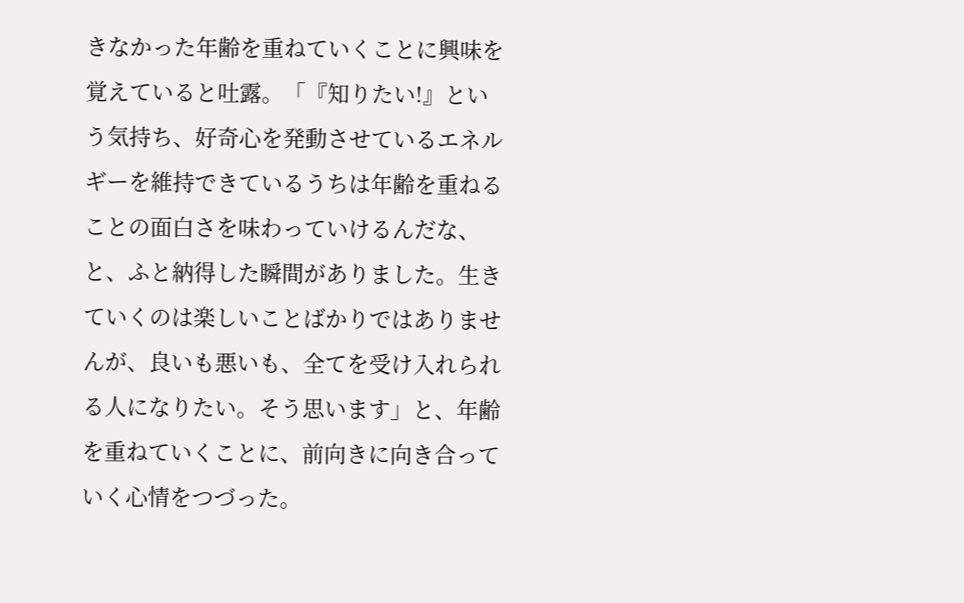きなかった年齢を重ねていくことに興味を覚えていると吐露。「『知りたい!』という気持ち、好奇心を発動させているエネルギーを維持できているうちは年齢を重ねることの面白さを味わっていけるんだな、と、ふと納得した瞬間がありました。生きていくのは楽しいことばかりではありませんが、良いも悪いも、全てを受け入れられる人になりたい。そう思います」と、年齢を重ねていくことに、前向きに向き合っていく心情をつづった。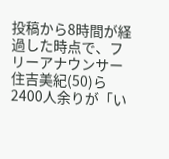投稿から8時間が経過した時点で、フリーアナウンサー住吉美紀(50)ら2400人余りが「い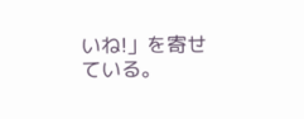いね!」を寄せている。